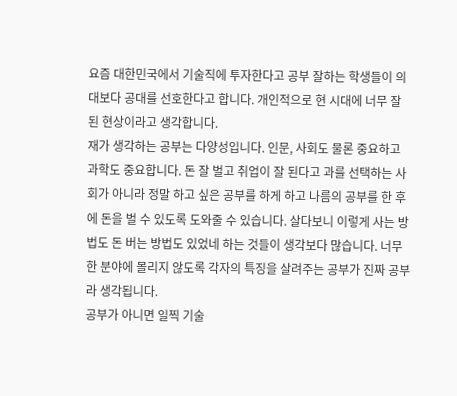요즘 대한민국에서 기술직에 투자한다고 공부 잘하는 학생들이 의대보다 공대를 선호한다고 합니다. 개인적으로 현 시대에 너무 잘 된 현상이라고 생각합니다.
재가 생각하는 공부는 다양성입니다. 인문, 사회도 물론 중요하고 과학도 중요합니다. 돈 잘 벌고 취업이 잘 된다고 과를 선택하는 사회가 아니라 정말 하고 싶은 공부를 하게 하고 나름의 공부를 한 후에 돈을 벌 수 있도록 도와줄 수 있습니다. 살다보니 이렇게 사는 방법도 돈 버는 방법도 있었네 하는 것들이 생각보다 많습니다. 너무 한 분야에 몰리지 않도록 각자의 특징을 살려주는 공부가 진짜 공부라 생각됩니다.
공부가 아니면 일찍 기술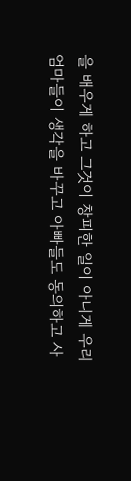을 배우게 하고 그것이 창피한 일이 아니게 우리 엄마들이 생각을 바꾸고 아빠들도 동의하고 사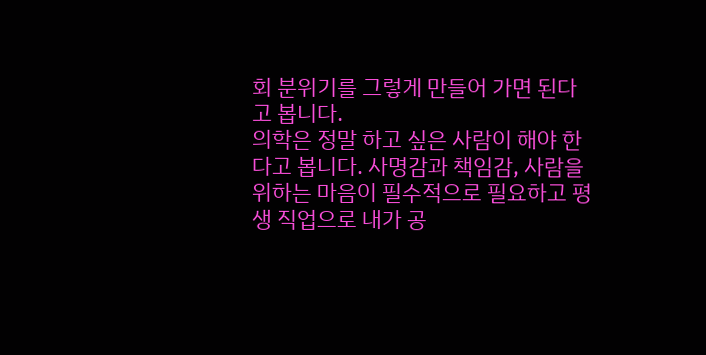회 분위기를 그렇게 만들어 가면 된다고 봅니다.
의학은 정말 하고 싶은 사람이 해야 한다고 봅니다. 사명감과 책임감, 사람을 위하는 마음이 필수적으로 필요하고 평생 직업으로 내가 공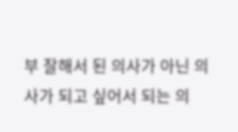부 잘해서 된 의사가 아닌 의사가 되고 싶어서 되는 의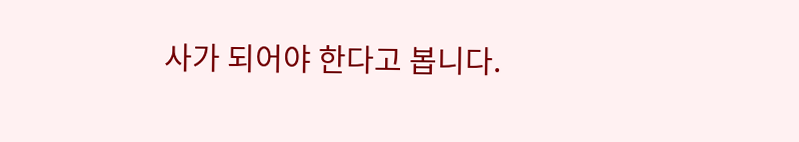사가 되어야 한다고 봅니다.